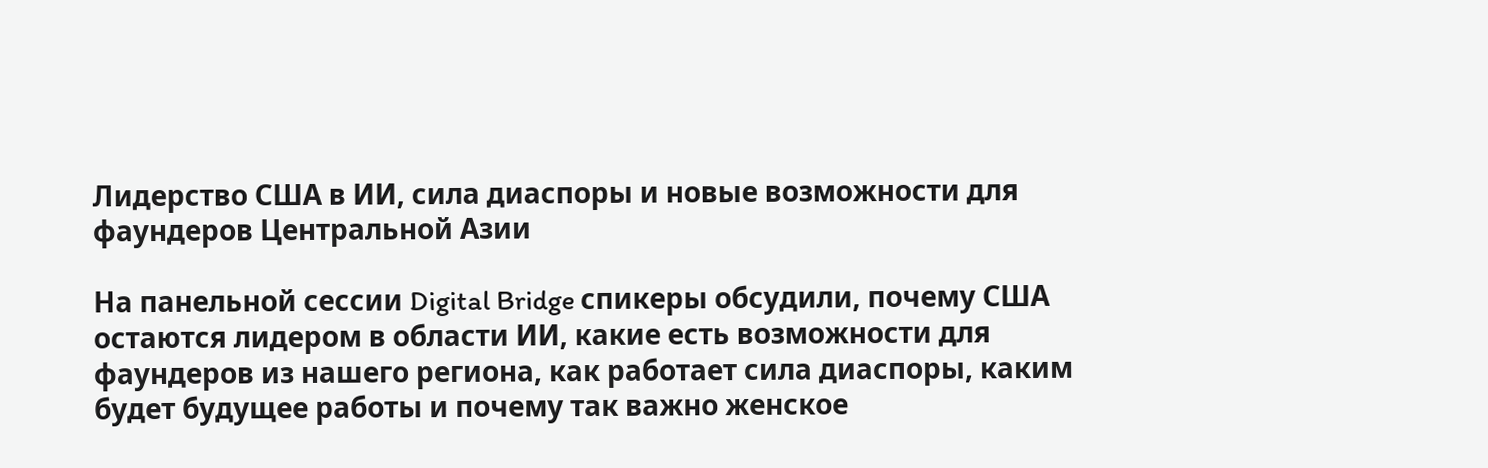Лидерство США в ИИ, сила диаспоры и новые возможности для фаундеров Центральной Азии

На панельной сессии Digital Bridge спикеры обсудили, почему США остаются лидером в области ИИ, какие есть возможности для фаундеров из нашего региона, как работает сила диаспоры, каким будет будущее работы и почему так важно женское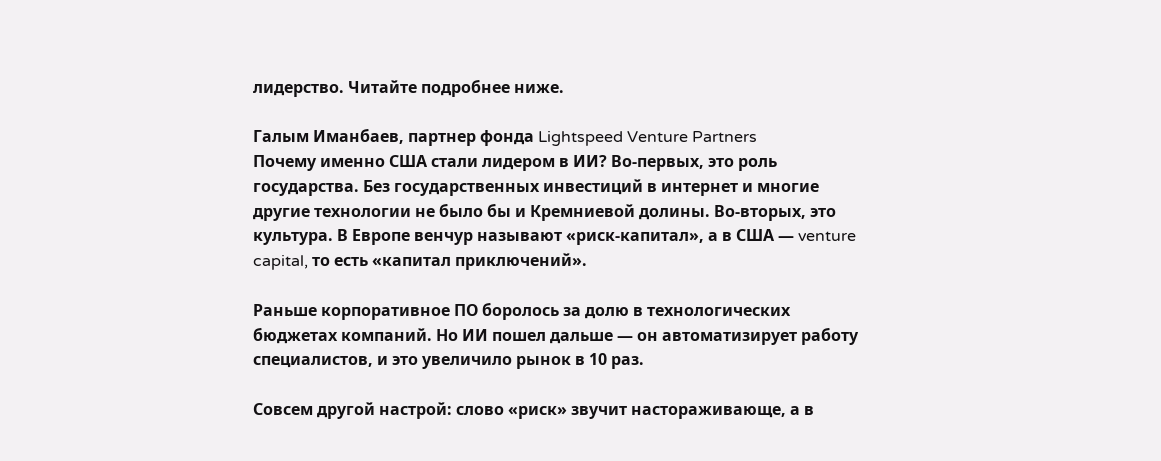лидерство. Читайте подробнее ниже.

Галым Иманбаев, партнер фонда Lightspeed Venture Partners
Почему именно США стали лидером в ИИ? Во-первых, это роль государства. Без государственных инвестиций в интернет и многие другие технологии не было бы и Кремниевой долины. Во-вторых, это культура. В Европе венчур называют «риск-капитал», а в США — venture capital, то есть «капитал приключений».

Раньше корпоративное ПО боролось за долю в технологических бюджетах компаний. Но ИИ пошел дальше — он автоматизирует работу специалистов, и это увеличило рынок в 10 раз.

Совсем другой настрой: слово «риск» звучит настораживающе, а в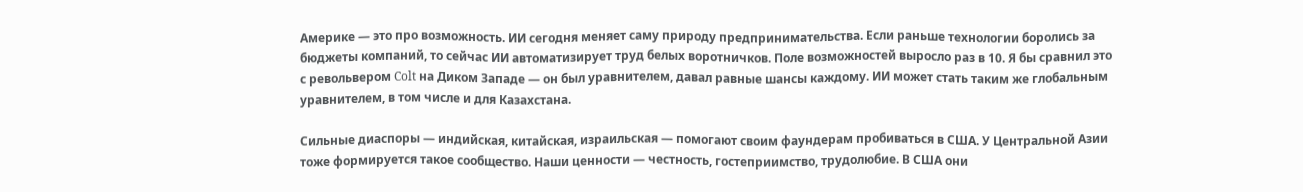Америке — это про возможность. ИИ сегодня меняет саму природу предпринимательства. Если раньше технологии боролись за бюджеты компаний, то сейчас ИИ автоматизирует труд белых воротничков. Поле возможностей выросло раз в 10. Я бы сравнил это с револьвером Colt на Диком Западе — он был уравнителем, давал равные шансы каждому. ИИ может стать таким же глобальным уравнителем, в том числе и для Казахстана.

Сильные диаспоры — индийская, китайская, израильская — помогают своим фаундерам пробиваться в США. У Центральной Азии тоже формируется такое сообщество. Наши ценности — честность, гостеприимство, трудолюбие. В США они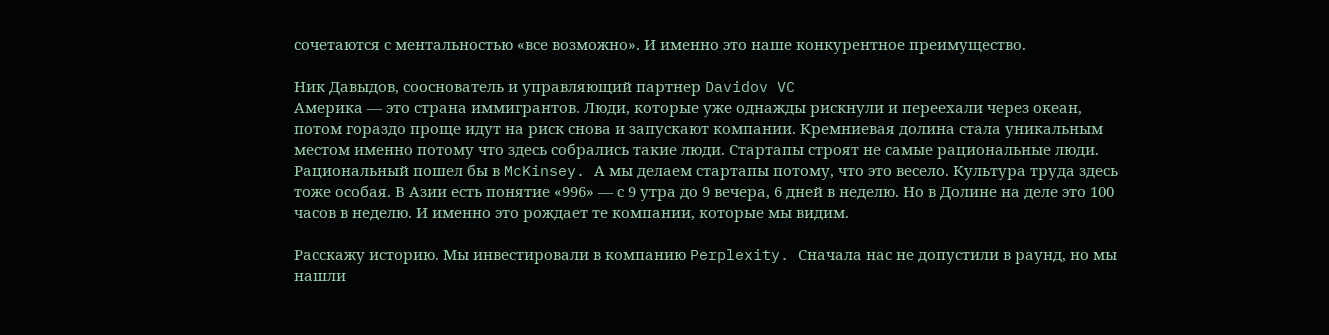сочетаются с ментальностью «все возможно». И именно это наше конкурентное преимущество.

Ник Давыдов, сооснователь и управляющий партнер Davidov VC
Америка — это страна иммигрантов. Люди, которые уже однажды рискнули и переехали через океан, потом гораздо проще идут на риск снова и запускают компании. Кремниевая долина стала уникальным местом именно потому что здесь собрались такие люди. Стартапы строят не самые рациональные люди. Рациональный пошел бы в McKinsey. А мы делаем стартапы потому, что это весело. Культура труда здесь тоже особая. В Азии есть понятие «996» — с 9 утра до 9 вечера, 6 дней в неделю. Но в Долине на деле это 100 часов в неделю. И именно это рождает те компании, которые мы видим.

Расскажу историю. Мы инвестировали в компанию Perplexity. Сначала нас не допустили в раунд, но мы нашли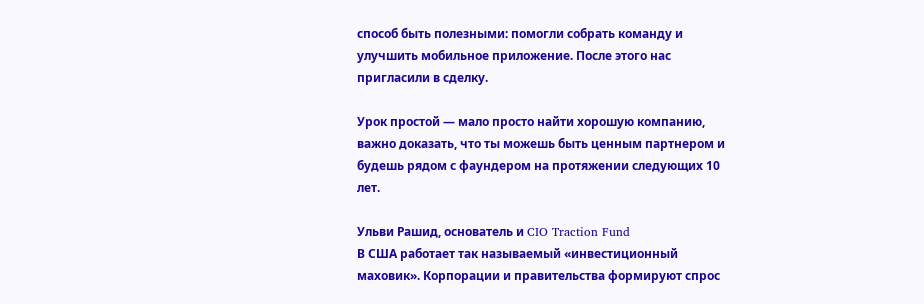способ быть полезными: помогли собрать команду и улучшить мобильное приложение. После этого нас пригласили в сделку.

Урок простой — мало просто найти хорошую компанию, важно доказать, что ты можешь быть ценным партнером и будешь рядом с фаундером на протяжении следующих 10 лет.

Ульви Рашид, основатель и CIO Traction Fund
В США работает так называемый «инвестиционный маховик». Корпорации и правительства формируют спрос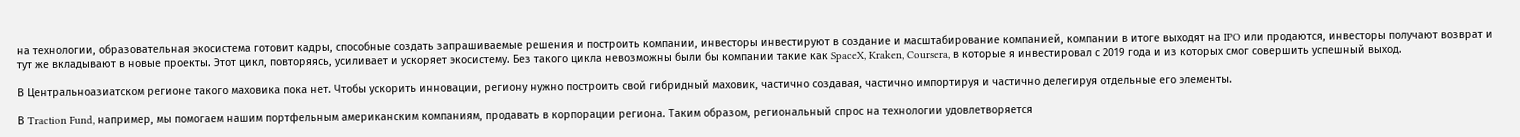на технологии, образовательная экосистема готовит кадры, способные создать запрашиваемые решения и построить компании, инвесторы инвестируют в создание и масштабирование компанией, компании в итоге выходят на IPO или продаются, инвесторы получают возврат и тут же вкладывают в новые проекты. Этот цикл, повторяясь, усиливает и ускоряет экосистему. Без такого цикла невозможны были бы компании такие как SpaceX, Kraken, Coursera, в которые я инвестировал с 2019 года и из которых смог совершить успешный выход.

В Центральноазиатском регионе такого маховика пока нет. Чтобы ускорить инновации, региону нужно построить свой гибридный маховик, частично создавая, частично импортируя и частично делегируя отдельные его элементы.

В Traction Fund, например, мы помогаем нашим портфельным американским компаниям, продавать в корпорации региона. Таким образом, региональный спрос на технологии удовлетворяется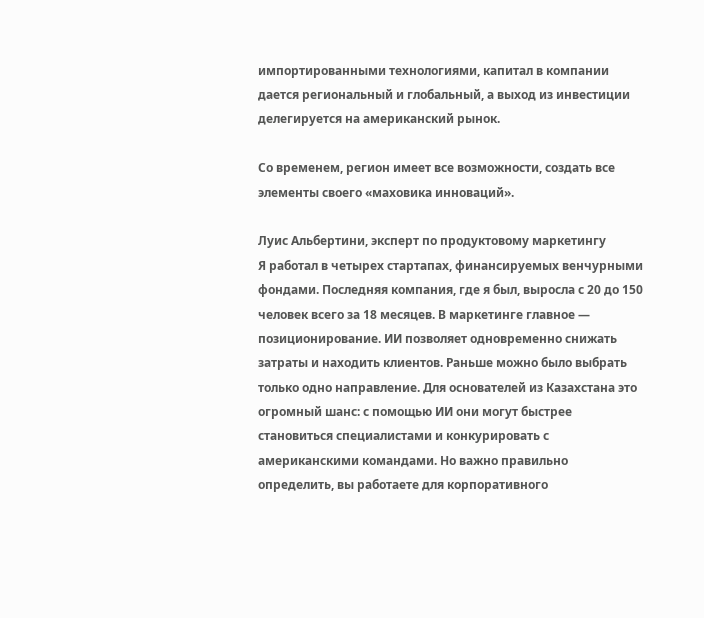импортированными технологиями, капитал в компании дается региональный и глобальный, а выход из инвестиции делегируется на американский рынок.

Со временем, регион имеет все возможности, создать все элементы своего «маховика инноваций».

Луис Альбертини, эксперт по продуктовому маркетингу
Я работал в четырех стартапах, финансируемых венчурными фондами. Последняя компания, где я был, выросла с 20 до 150 человек всего за 18 месяцев. В маркетинге главное — позиционирование. ИИ позволяет одновременно снижать затраты и находить клиентов. Раньше можно было выбрать только одно направление. Для основателей из Казахстана это огромный шанс: с помощью ИИ они могут быстрее становиться специалистами и конкурировать с американскими командами. Но важно правильно определить, вы работаете для корпоративного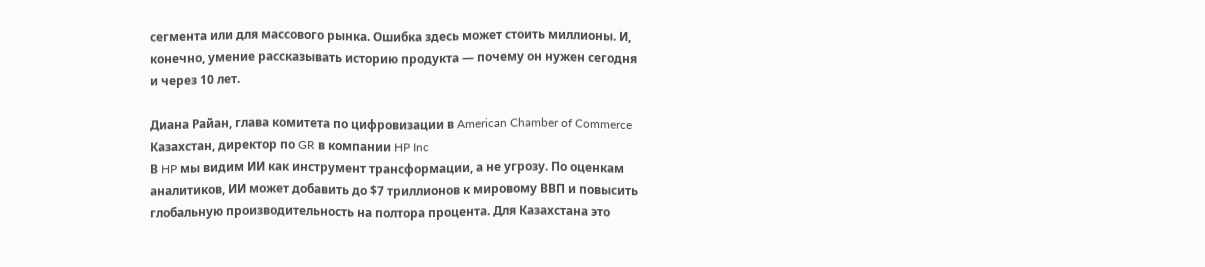сегмента или для массового рынка. Ошибка здесь может стоить миллионы. И, конечно, умение рассказывать историю продукта — почему он нужен сегодня и через 10 лет.

Диана Райан, глава комитета по цифровизации в American Chamber of Commerce Казахстан, директор по GR в компании HP Inc
В HP мы видим ИИ как инструмент трансформации, а не угрозу. По оценкам аналитиков, ИИ может добавить до $7 триллионов к мировому ВВП и повысить глобальную производительность на полтора процента. Для Казахстана это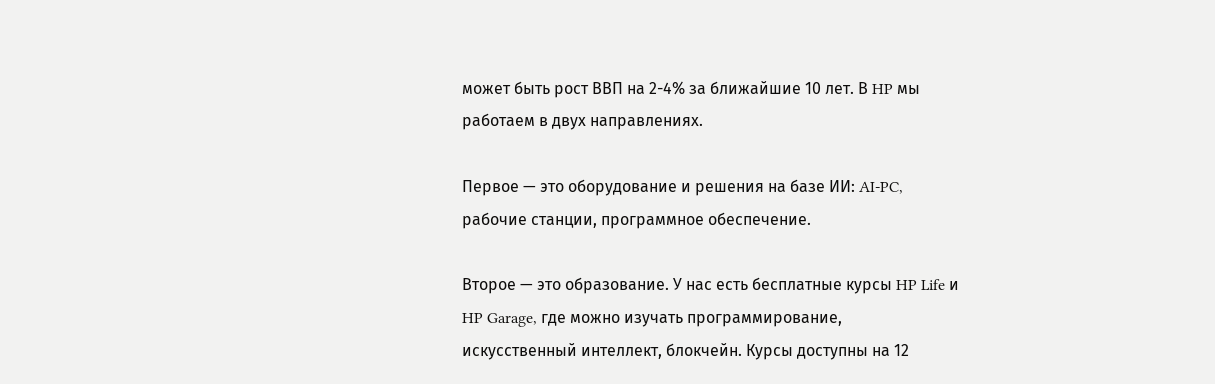может быть рост ВВП на 2-4% за ближайшие 10 лет. В HP мы работаем в двух направлениях.

Первое — это оборудование и решения на базе ИИ: AI-PC, рабочие станции, программное обеспечение.

Второе — это образование. У нас есть бесплатные курсы HP Life и HP Garage, где можно изучать программирование, искусственный интеллект, блокчейн. Курсы доступны на 12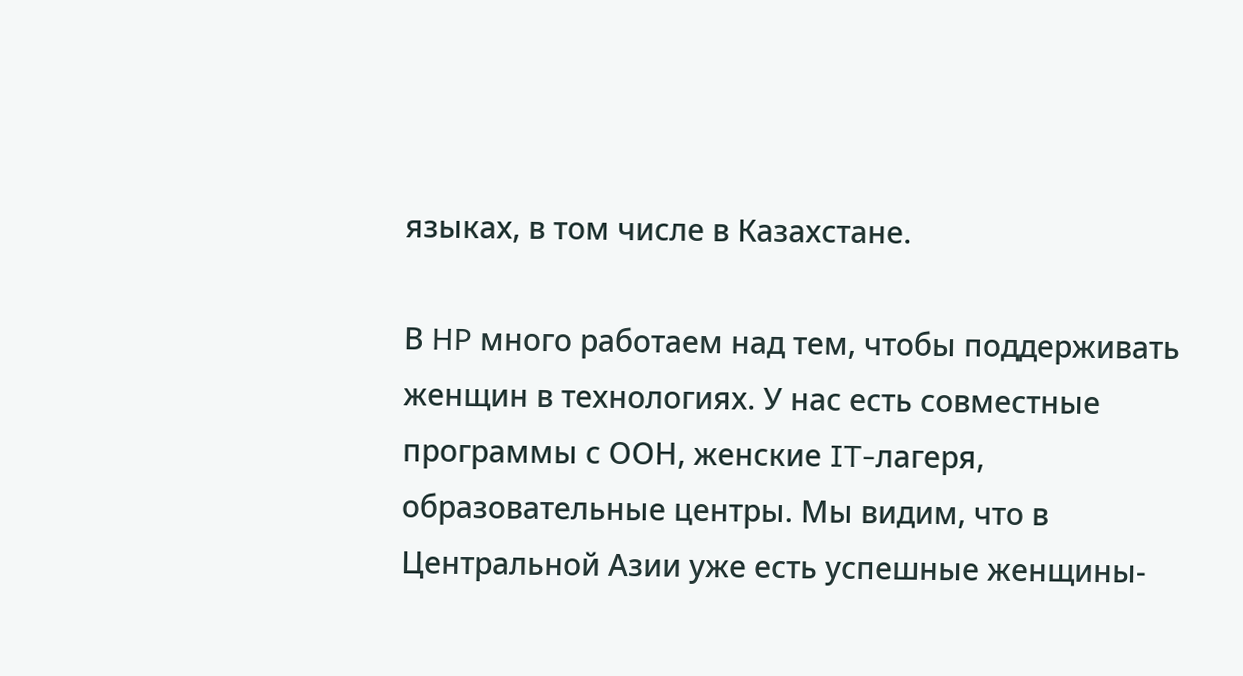языках, в том числе в Казахстане.

В HP много работаем над тем, чтобы поддерживать женщин в технологиях. У нас есть совместные программы с ООН, женские IT-лагеря, образовательные центры. Мы видим, что в Центральной Азии уже есть успешные женщины-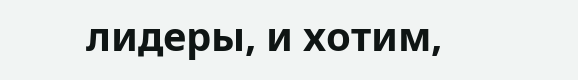лидеры, и хотим,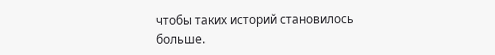чтобы таких историй становилось больше.